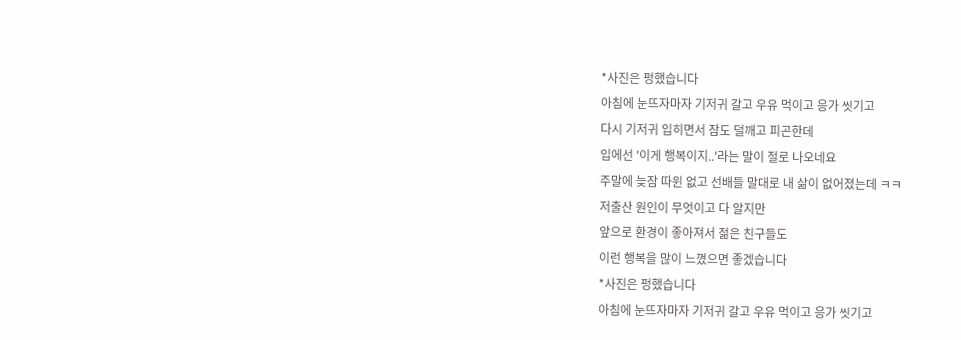*사진은 펑했습니다
아침에 눈뜨자마자 기저귀 갈고 우유 먹이고 응가 씻기고
다시 기저귀 입히면서 잠도 덜깨고 피곤한데
입에선 '이게 행복이지..'라는 말이 절로 나오네요
주말에 늦잠 따윈 없고 선배들 말대로 내 삶이 없어졌는데 ㅋㅋ
저출산 원인이 무엇이고 다 알지만
앞으로 환경이 좋아져서 젊은 친구들도
이런 행복을 많이 느꼈으면 좋겠습니다
*사진은 펑했습니다
아침에 눈뜨자마자 기저귀 갈고 우유 먹이고 응가 씻기고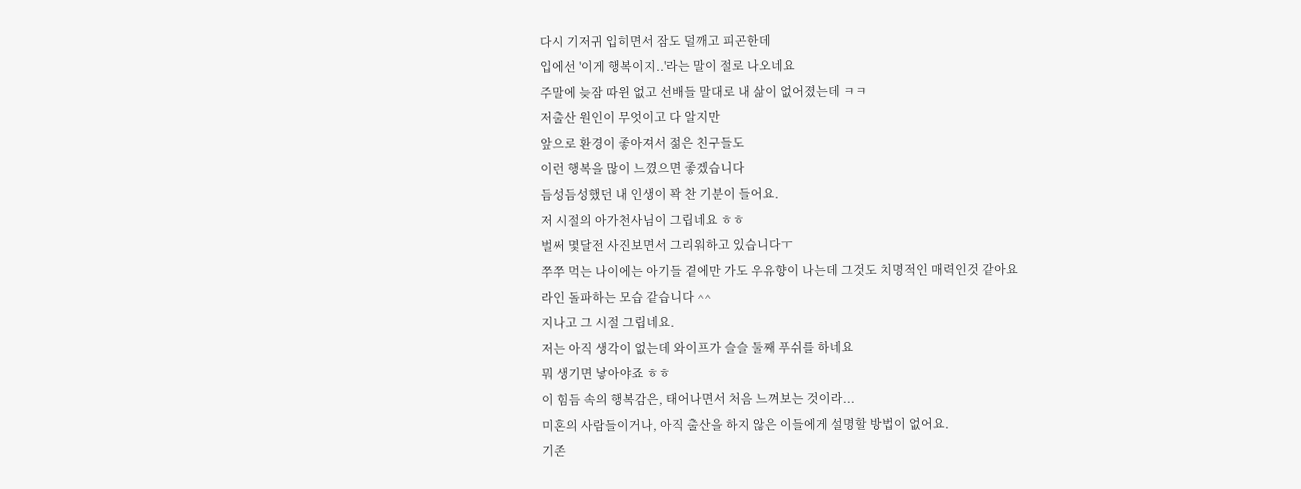다시 기저귀 입히면서 잠도 덜깨고 피곤한데
입에선 '이게 행복이지..'라는 말이 절로 나오네요
주말에 늦잠 따윈 없고 선배들 말대로 내 삶이 없어졌는데 ㅋㅋ
저출산 원인이 무엇이고 다 알지만
앞으로 환경이 좋아져서 젊은 친구들도
이런 행복을 많이 느꼈으면 좋겠습니다
듬성듬성했던 내 인생이 꽉 찬 기분이 들어요.
저 시절의 아가천사님이 그립네요 ㅎㅎ
벌써 몇달전 사진보면서 그리워하고 있습니다ㅜ
쭈쭈 먹는 나이에는 아기들 곁에만 가도 우유향이 나는데 그것도 치명적인 매력인것 같아요
라인 돌파하는 모습 같습니다 ^^
지나고 그 시절 그립네요.
저는 아직 생각이 없는데 와이프가 슬슬 둘째 푸쉬를 하네요
뭐 생기면 낳아야죠 ㅎㅎ
이 힘듬 속의 행복감은, 태어나면서 처음 느껴보는 것이라...
미혼의 사람들이거나, 아직 출산을 하지 않은 이들에게 설명할 방법이 없어요.
기존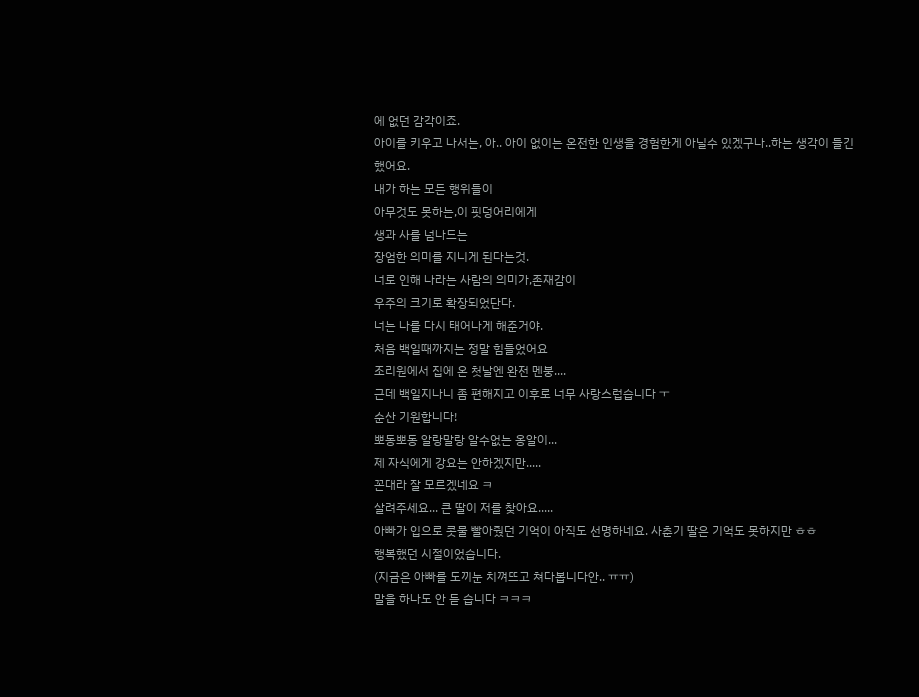에 없던 감각이죠.
아이를 키우고 나서는, 아.. 아이 없이는 온전한 인생을 경험한게 아닐수 있겠구나..하는 생각이 들긴 했어요.
내가 하는 모든 행위들이
아무것도 못하는,이 핏덩어리에게
생과 사를 넘나드는
장엄한 의미를 지니게 된다는것.
너로 인해 나라는 사람의 의미가,존재감이
우주의 크기로 확장되었단다.
너는 나를 다시 태어나게 해준거야.
처음 백일때까지는 정말 힘들었어요
조리원에서 집에 온 첫날엔 완전 멘붕....
근데 백일지나니 좀 편해지고 이후로 너무 사랑스럽습니다 ㅜ
순산 기원합니다!
뽀동뽀동 알랑말랑 알수없는 옹알이...
제 자식에게 강요는 안하겠지만.....
꼰대라 잘 모르겠네요 ㅋ
살려주세요... 큰 딸이 저를 찾아요.....
아빠가 입으로 콧물 빨아줬던 기억이 아직도 선명하네요. 사춘기 딸은 기억도 못하지만 ㅎㅎ
행복했던 시절이었습니다.
(지금은 아빠를 도끼눈 치껴뜨고 쳐다봅니다안.. ㅠㅠ)
말을 하나도 안 듣 습니다 ㅋㅋㅋ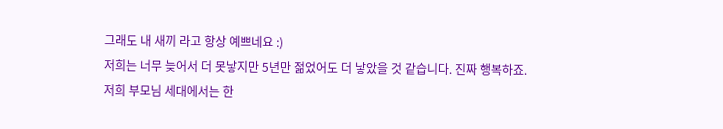그래도 내 새끼 라고 항상 예쁘네요 :)
저희는 너무 늦어서 더 못낳지만 5년만 젊었어도 더 낳았을 것 같습니다. 진짜 행복하죠.
저희 부모님 세대에서는 한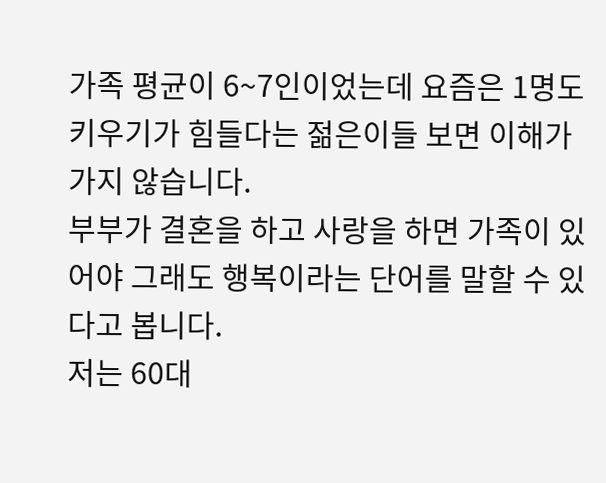가족 평균이 6~7인이었는데 요즘은 1명도 키우기가 힘들다는 젊은이들 보면 이해가 가지 않습니다.
부부가 결혼을 하고 사랑을 하면 가족이 있어야 그래도 행복이라는 단어를 말할 수 있다고 봅니다.
저는 60대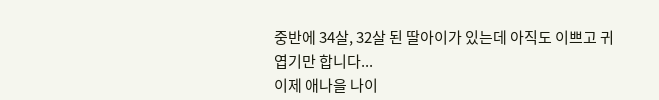중반에 34살, 32살 된 딸아이가 있는데 아직도 이쁘고 귀엽기만 합니다...
이제 애나을 나이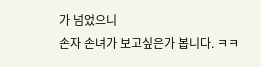가 넘었으니
손자 손녀가 보고싶은가 봅니다. ㅋㅋ